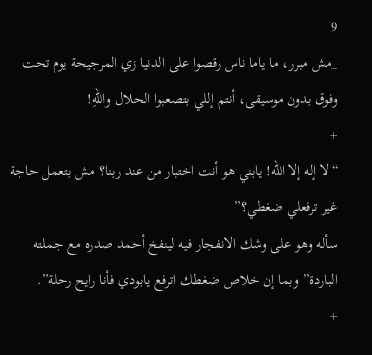9
_مش مبرر، ما ياما ناس رقصوا على الدنيا زي المرجيحة يوم تحت وفوق بدون موسيقى، أنتم إللي بتصعبوا الحلال واللهِ!
+
“لا إله إلا الله! يابني هو أنت اختبار من عند ربنا؟ مش بتعمل حاجة غير ترفعلي ضغطي؟”
سأله وهو على وشك الانفجار فيه لينفخ أحمد صدره مع جملته الباردة”وبما إن خلاص ضغطك اترفع يابودي فأنا رايح رحلة”.
+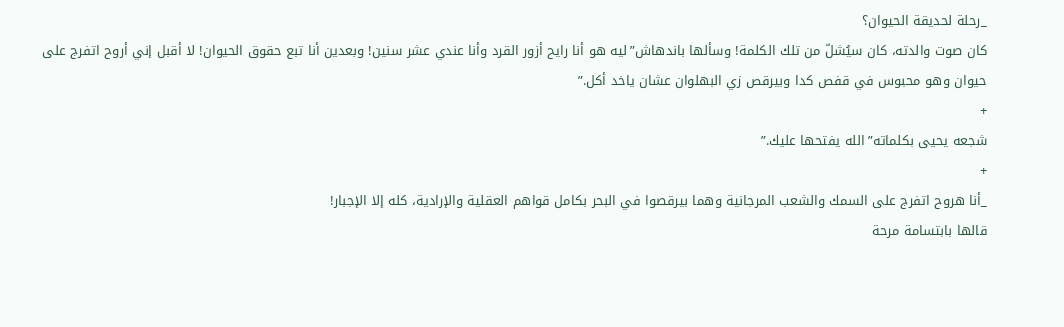_رحلة لحديقة الحيوان؟
كان صوت والدته، كان سيُشلّ من تلك الكلمة! وسألها باندهاش”ليه هو أنا رايح أزور القرد وأنا عندي عشر سنين! وبعدين أنا تبع حقوق الحيوان! لا أقبل إني أروح اتفرج على حيوان وهو محبوس في قفص كدا وبيرقص زي البهلوان عشان ياخد أكل.”
+
شجعه يحيى بكلماته”الله يفتحها عليك.”
+
_أنا هروح اتفرج على السمك والشعب المرجانية وهما بيرقصوا في البحر بكامل قواهم العقلية والإرادية، كله إلا الإجبار!
قالها بابتسامة مرحة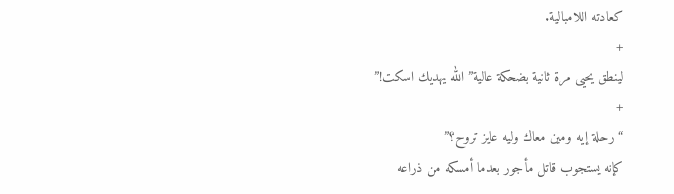كعادته اللامبالية.
+
لينطق يحيى مرة ثانية بضحكة عالية”الله يهديك اسكت!”
+
“رحلة إيه ومين معاك وليه عايز تروح؟”
كإنه يستجوب قاتل مأجور بعدما أمسكه من ذراعه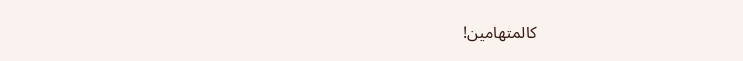كالمتهامين!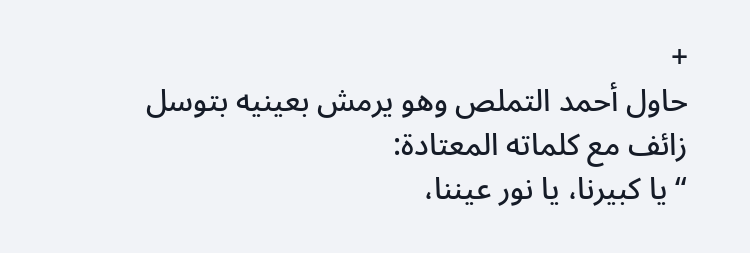+
حاول أحمد التملص وهو يرمش بعينيه بتوسل زائف مع كلماته المعتادة:
“يا كبيرنا، يا نور عيننا،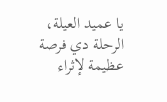يا عميد العيلة، الرحلة دي فرصة عظيمة لإثراء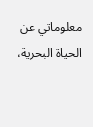معلوماتي عن الحياة البحرية،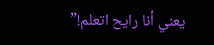يعني أنا رايح اتعلم!”